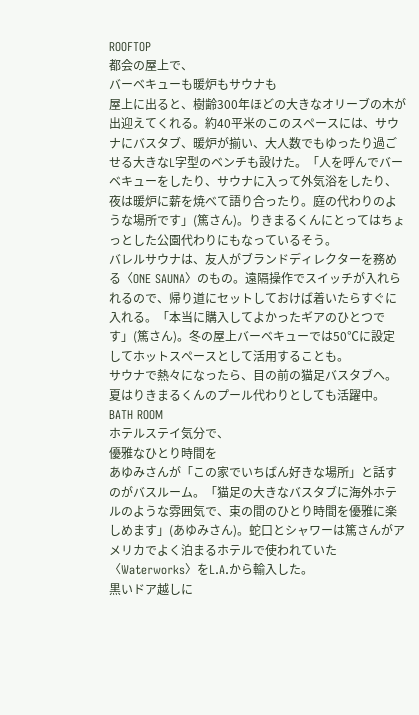ROOFTOP
都会の屋上で、
バーベキューも暖炉もサウナも
屋上に出ると、樹齢300年ほどの大きなオリーブの木が出迎えてくれる。約40平米のこのスペースには、サウナにバスタブ、暖炉が揃い、大人数でもゆったり過ごせる大きなL字型のベンチも設けた。「人を呼んでバーベキューをしたり、サウナに入って外気浴をしたり、夜は暖炉に薪を焼べて語り合ったり。庭の代わりのような場所です」(篤さん)。りきまるくんにとってはちょっとした公園代わりにもなっているそう。
バレルサウナは、友人がブランドディレクターを務める〈ONE SAUNA〉のもの。遠隔操作でスイッチが入れられるので、帰り道にセットしておけば着いたらすぐに入れる。「本当に購入してよかったギアのひとつです」(篤さん)。冬の屋上バーベキューでは50℃に設定してホットスペースとして活用することも。
サウナで熱々になったら、目の前の猫足バスタブへ。夏はりきまるくんのプール代わりとしても活躍中。
BATH ROOM
ホテルステイ気分で、
優雅なひとり時間を
あゆみさんが「この家でいちばん好きな場所」と話すのがバスルーム。「猫足の大きなバスタブに海外ホテルのような雰囲気で、束の間のひとり時間を優雅に楽しめます」(あゆみさん)。蛇口とシャワーは篤さんがアメリカでよく泊まるホテルで使われていた〈Waterworks〉をL.A.から輸入した。
黒いドア越しに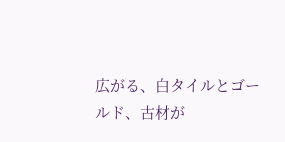広がる、白タイルとゴールド、古材が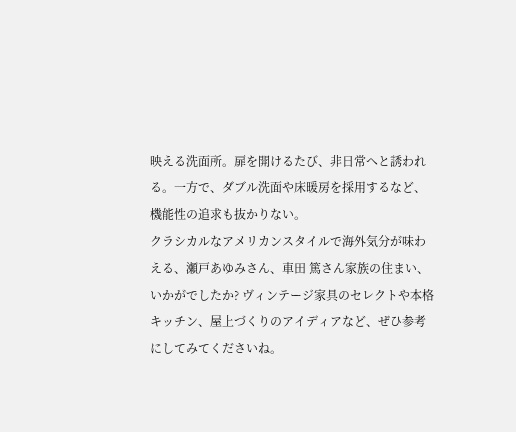映える洗面所。扉を開けるたび、非日常へと誘われる。一方で、ダブル洗面や床暖房を採用するなど、機能性の追求も抜かりない。
クラシカルなアメリカンスタイルで海外気分が味わえる、瀬戸あゆみさん、車田 篤さん家族の住まい、いかがでしたか? ヴィンテージ家具のセレクトや本格キッチン、屋上づくりのアイディアなど、ぜひ参考にしてみてくださいね。